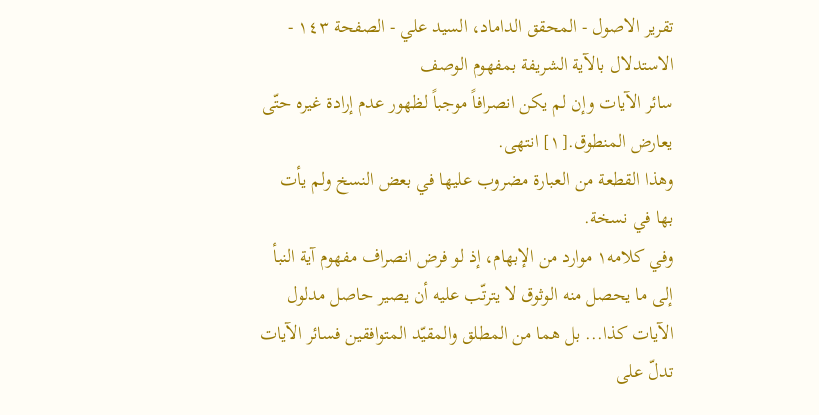تقریر الاصول - المحقق الداماد، السيد علي - الصفحة ١٤٣ - الاستدلال بالآية الشريفة بمفهوم الوصف
سائر الآيات وإن لم يكن انصرافاً موجباً لظهور عدم إرادة غيره حتّى يعارض المنطوق.[١] انتهى.
وهذا القطعة من العبارة مضروب عليها في بعض النسخ ولم يأت بها في نسخة.
وفي كلامه١ موارد من الإبهام، إذ لو فرض انصراف مفهوم آية النبأ إلى ما يحصل منه الوثوق لا يترتّب عليه أن يصير حاصل مدلول الآيات كذا... بل هما من المطلق والمقيّد المتوافقين فسائر الآيات تدلّ على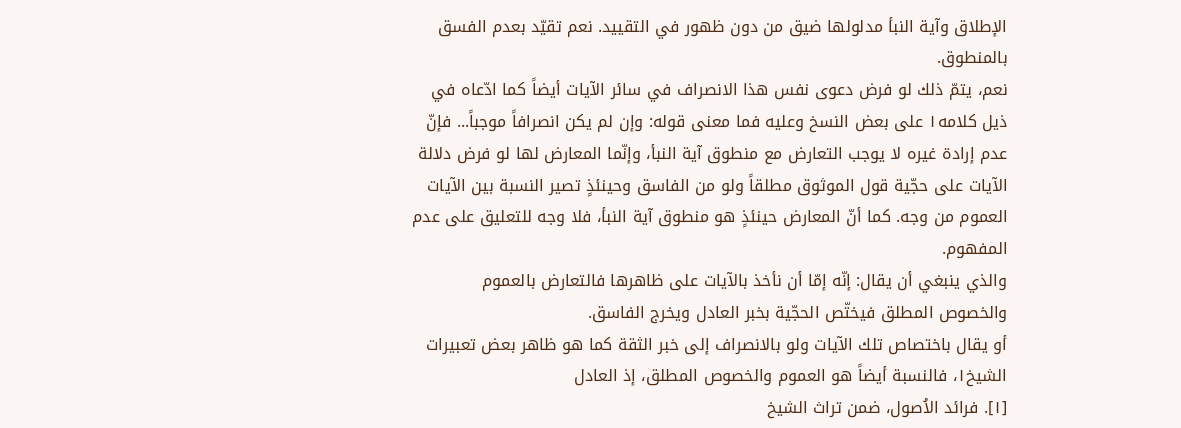الإطلاق وآية النبأ مدلولها ضيق من دون ظهور في التقييد. نعم تقيّد بعدم الفسق بالمنطوق.
نعم، يتمّ ذلك لو فرض دعوى نفس هذا الانصراف في سائر الآيات أيضاً كما ادّعاه في ذيل كلامه١ على بعض النسخ وعليه فما معنى قوله: وإن لم يكن انصرافاً موجباً... فإنّ عدم إرادة غيره لا يوجب التعارض مع منطوق آية النبأ، وإنّما المعارض لها لو فرض دلالة الآيات على حجّية قول الموثوق مطلقاً ولو من الفاسق وحينئذٍ تصير النسبة بين الآيات العموم من وجه. كما أنّ المعارض حينئذٍ هو منطوق آية النبأ، فلا وجه للتعليق على عدم المفهوم.
والذي ينبغي أن يقال: إنّه إمّا أن نأخذ بالآيات على ظاهرها فالتعارض بالعموم والخصوص المطلق فيختّص الحجّية بخبر العادل ويخرج الفاسق.
أو يقال باختصاص تلك الآيات ولو بالانصراف إلى خبر الثقة كما هو ظاهر بعض تعبيرات الشيخ١، فالنسبة أيضاً هو العموم والخصوص المطلق، إذ العادل
[١]. فرائد الاُصول، ضمن تراث الشيخ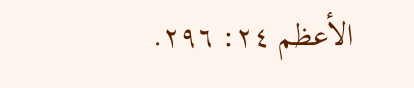الأعظم ٢٤: ٢٩٦.